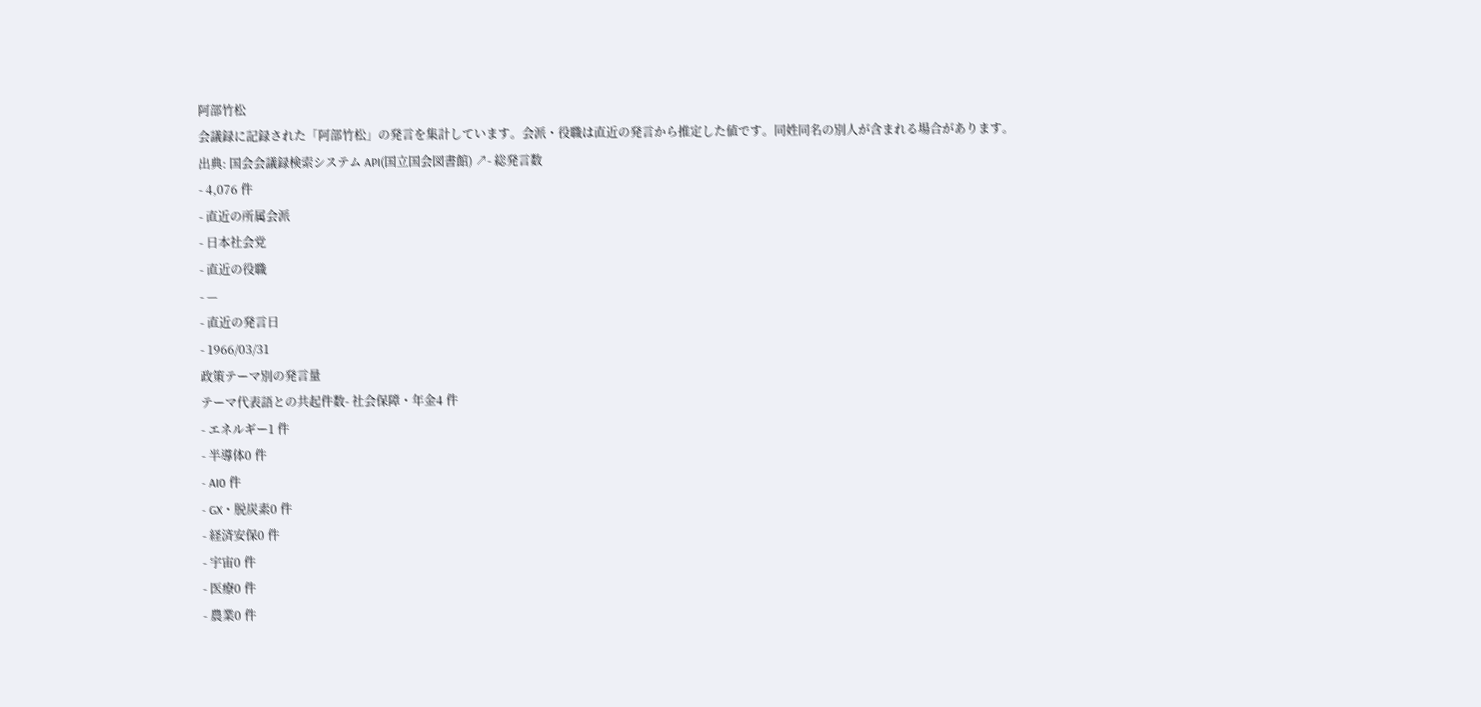阿部竹松
会議録に記録された「阿部竹松」の発言を集計しています。会派・役職は直近の発言から推定した値です。同姓同名の別人が含まれる場合があります。
出典: 国会会議録検索システム API(国立国会図書館) ↗- 総発言数
- 4,076 件
- 直近の所属会派
- 日本社会党
- 直近の役職
- —
- 直近の発言日
- 1966/03/31
政策テーマ別の発言量
テーマ代表語との共起件数- 社会保障・年金4 件
- エネルギー1 件
- 半導体0 件
- AI0 件
- GX・脱炭素0 件
- 経済安保0 件
- 宇宙0 件
- 医療0 件
- 農業0 件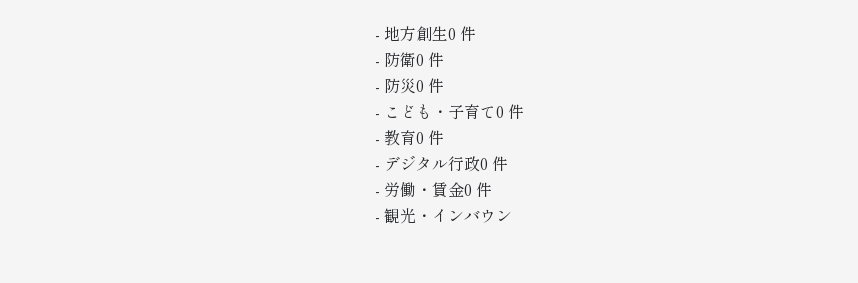- 地方創生0 件
- 防衛0 件
- 防災0 件
- こども・子育て0 件
- 教育0 件
- デジタル行政0 件
- 労働・賃金0 件
- 観光・インバウン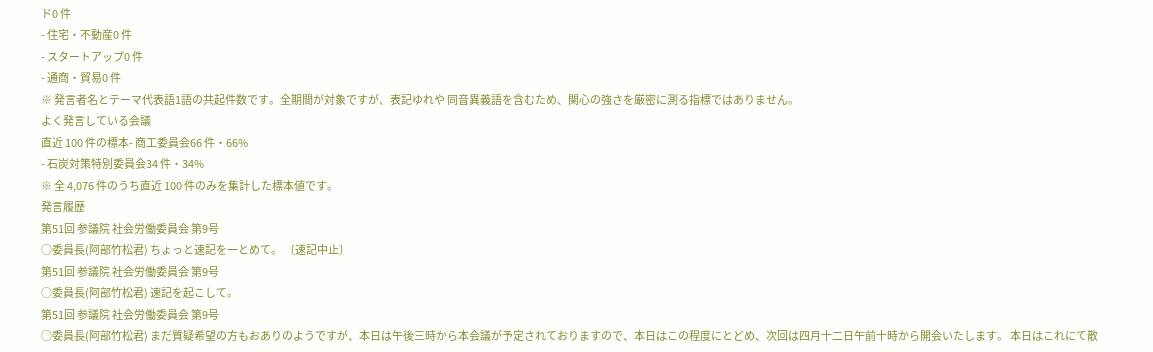ド0 件
- 住宅・不動産0 件
- スタートアップ0 件
- 通商・貿易0 件
※ 発言者名とテーマ代表語1語の共起件数です。全期間が対象ですが、表記ゆれや 同音異義語を含むため、関心の強さを厳密に測る指標ではありません。
よく発言している会議
直近 100 件の標本- 商工委員会66 件・66%
- 石炭対策特別委員会34 件・34%
※ 全 4,076 件のうち直近 100 件のみを集計した標本値です。
発言履歴
第51回 参議院 社会労働委員会 第9号
○委員長(阿部竹松君) ちょっと速記を一とめて。 〔速記中止〕
第51回 参議院 社会労働委員会 第9号
○委員長(阿部竹松君) 速記を起こして。
第51回 参議院 社会労働委員会 第9号
○委員長(阿部竹松君) まだ質疑希望の方もおありのようですが、本日は午後三時から本会議が予定されておりますので、本日はこの程度にとどめ、次回は四月十二日午前十時から開会いたします。 本日はこれにて散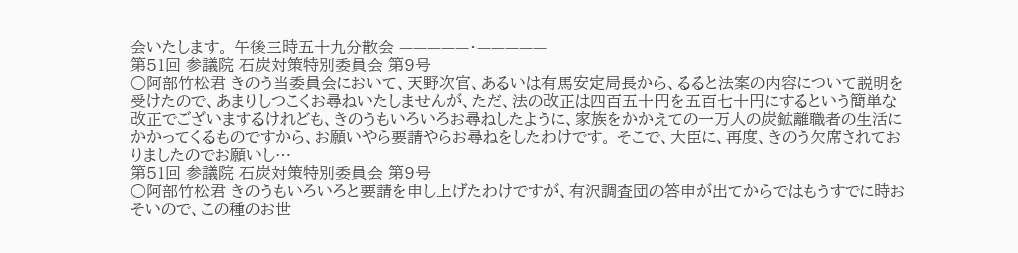会いたします。 午後三時五十九分散会 —————・—————
第51回 参議院 石炭対策特別委員会 第9号
○阿部竹松君 きのう当委員会において、天野次官、あるいは有馬安定局長から、るると法案の内容について説明を受けたので、あまりしつこくお尋ねいたしませんが、ただ、法の改正は四百五十円を五百七十円にするという簡単な改正でございまするけれども、きのうもいろいろお尋ねしたように、家族をかかえての一万人の炭鉱離職者の生活にかかってくるものですから、お願いやら要請やらお尋ねをしたわけです。 そこで、大臣に、再度、きのう欠席されておりましたのでお願いし…
第51回 参議院 石炭対策特別委員会 第9号
○阿部竹松君 きのうもいろいろと要請を申し上げたわけですが、有沢調査団の答申が出てからではもうすでに時おそいので、この種のお世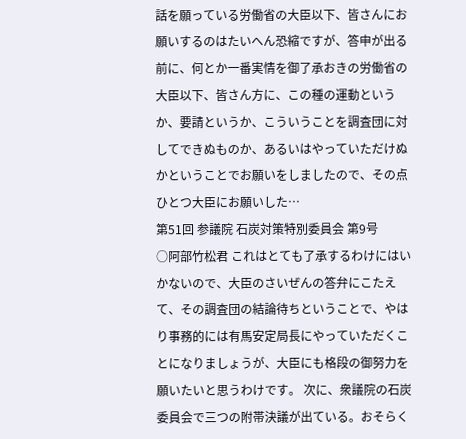話を願っている労働省の大臣以下、皆さんにお願いするのはたいへん恐縮ですが、答申が出る前に、何とか一番実情を御了承おきの労働省の大臣以下、皆さん方に、この種の運動というか、要請というか、こういうことを調査団に対してできぬものか、あるいはやっていただけぬかということでお願いをしましたので、その点ひとつ大臣にお願いした…
第51回 参議院 石炭対策特別委員会 第9号
○阿部竹松君 これはとても了承するわけにはいかないので、大臣のさいぜんの答弁にこたえて、その調査団の結論待ちということで、やはり事務的には有馬安定局長にやっていただくことになりましょうが、大臣にも格段の御努力を願いたいと思うわけです。 次に、衆議院の石炭委員会で三つの附帯決議が出ている。おそらく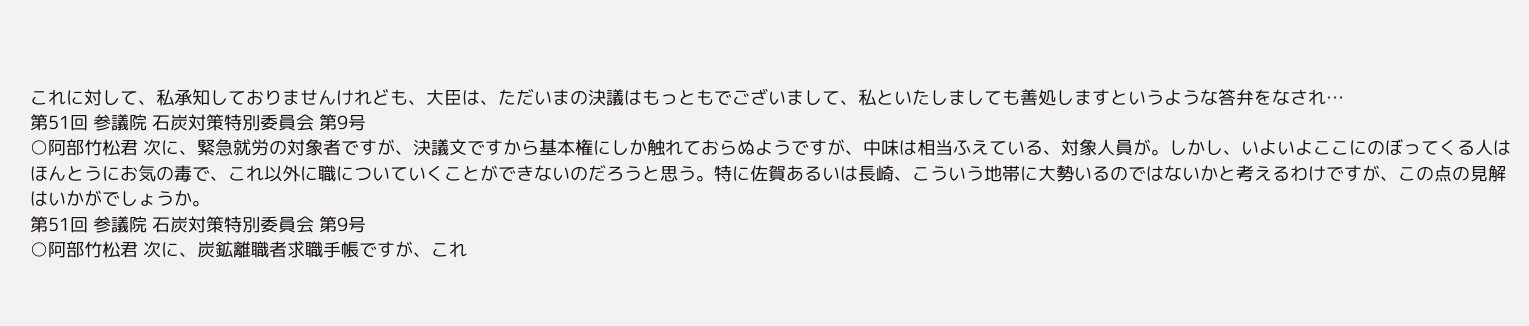これに対して、私承知しておりませんけれども、大臣は、ただいまの決議はもっともでございまして、私といたしましても善処しますというような答弁をなされ…
第51回 参議院 石炭対策特別委員会 第9号
○阿部竹松君 次に、緊急就労の対象者ですが、決議文ですから基本権にしか触れておらぬようですが、中味は相当ふえている、対象人員が。しかし、いよいよここにのぼってくる人はほんとうにお気の毒で、これ以外に職についていくことができないのだろうと思う。特に佐賀あるいは長崎、こういう地帯に大勢いるのではないかと考えるわけですが、この点の見解はいかがでしょうか。
第51回 参議院 石炭対策特別委員会 第9号
○阿部竹松君 次に、炭鉱離職者求職手帳ですが、これ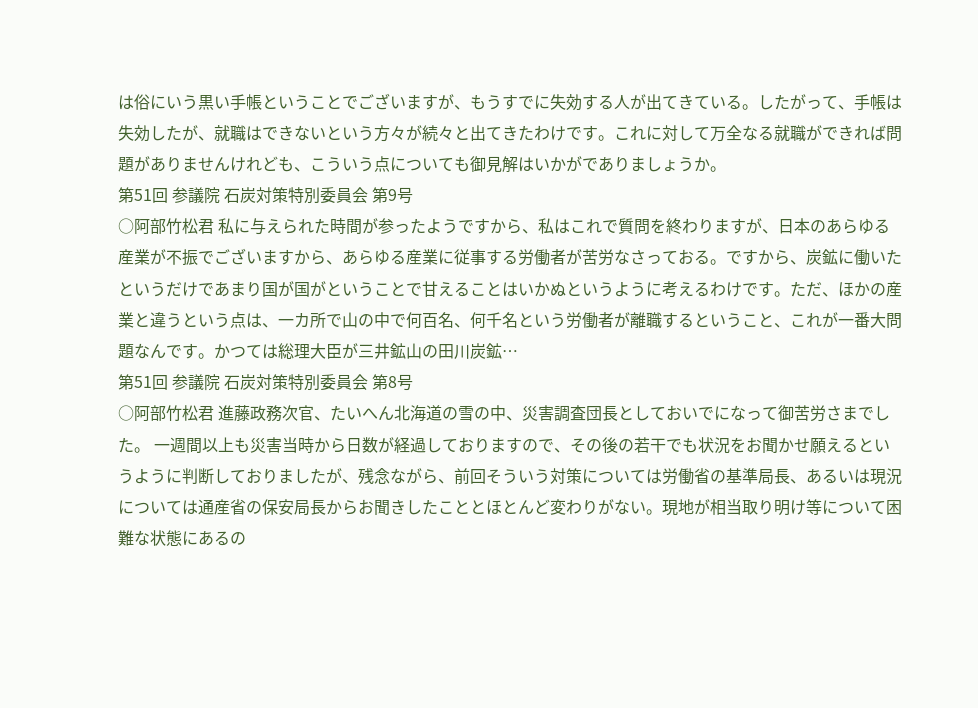は俗にいう黒い手帳ということでございますが、もうすでに失効する人が出てきている。したがって、手帳は失効したが、就職はできないという方々が続々と出てきたわけです。これに対して万全なる就職ができれば問題がありませんけれども、こういう点についても御見解はいかがでありましょうか。
第51回 参議院 石炭対策特別委員会 第9号
○阿部竹松君 私に与えられた時間が参ったようですから、私はこれで質問を終わりますが、日本のあらゆる産業が不振でございますから、あらゆる産業に従事する労働者が苦労なさっておる。ですから、炭鉱に働いたというだけであまり国が国がということで甘えることはいかぬというように考えるわけです。ただ、ほかの産業と違うという点は、一カ所で山の中で何百名、何千名という労働者が離職するということ、これが一番大問題なんです。かつては総理大臣が三井鉱山の田川炭鉱…
第51回 参議院 石炭対策特別委員会 第8号
○阿部竹松君 進藤政務次官、たいへん北海道の雪の中、災害調査団長としておいでになって御苦労さまでした。 一週間以上も災害当時から日数が経過しておりますので、その後の若干でも状況をお聞かせ願えるというように判断しておりましたが、残念ながら、前回そういう対策については労働省の基準局長、あるいは現況については通産省の保安局長からお聞きしたこととほとんど変わりがない。現地が相当取り明け等について困難な状態にあるの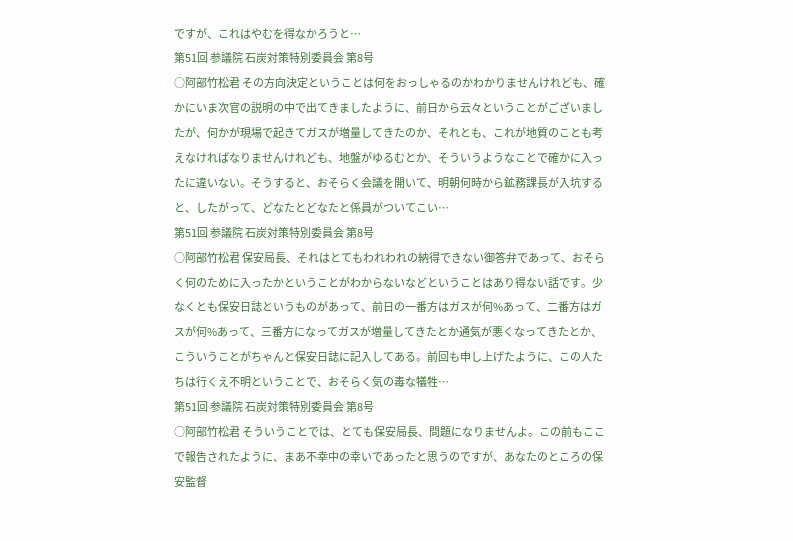ですが、これはやむを得なかろうと…
第51回 参議院 石炭対策特別委員会 第8号
○阿部竹松君 その方向決定ということは何をおっしゃるのかわかりませんけれども、確かにいま次官の説明の中で出てきましたように、前日から云々ということがございましたが、何かが現場で起きてガスが増量してきたのか、それとも、これが地質のことも考えなければなりませんけれども、地盤がゆるむとか、そういうようなことで確かに入ったに違いない。そうすると、おそらく会議を開いて、明朝何時から鉱務課長が入坑すると、したがって、どなたとどなたと係員がついてこい…
第51回 参議院 石炭対策特別委員会 第8号
○阿部竹松君 保安局長、それはとてもわれわれの納得できない御答弁であって、おそらく何のために入ったかということがわからないなどということはあり得ない話です。少なくとも保安日誌というものがあって、前日の一番方はガスが何%あって、二番方はガスが何%あって、三番方になってガスが増量してきたとか通気が悪くなってきたとか、こういうことがちゃんと保安日誌に記入してある。前回も申し上げたように、この人たちは行くえ不明ということで、おそらく気の毒な犠牲…
第51回 参議院 石炭対策特別委員会 第8号
○阿部竹松君 そういうことでは、とても保安局長、問題になりませんよ。この前もここで報告されたように、まあ不幸中の幸いであったと思うのですが、あなたのところの保安監督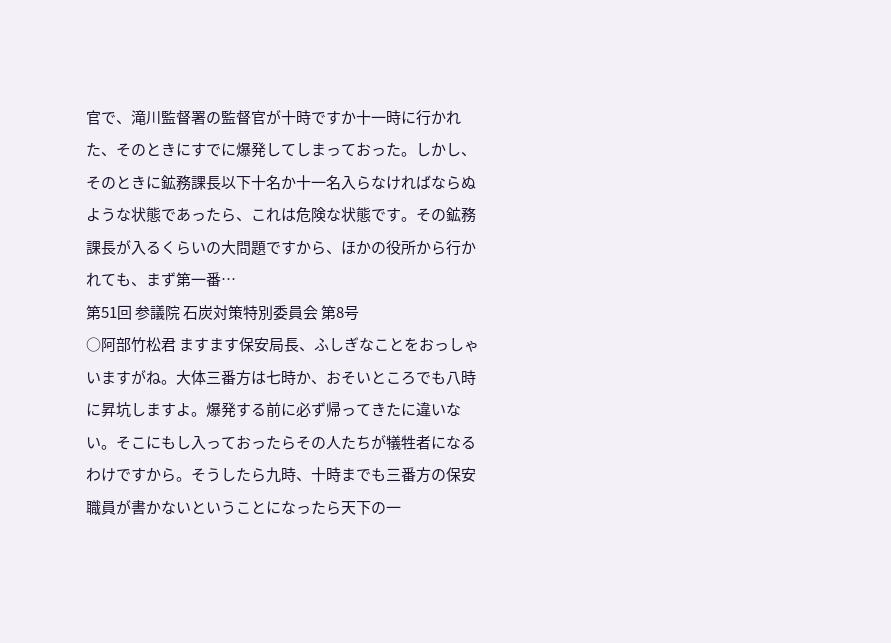官で、滝川監督署の監督官が十時ですか十一時に行かれた、そのときにすでに爆発してしまっておった。しかし、そのときに鉱務課長以下十名か十一名入らなければならぬような状態であったら、これは危険な状態です。その鉱務課長が入るくらいの大問題ですから、ほかの役所から行かれても、まず第一番…
第51回 参議院 石炭対策特別委員会 第8号
○阿部竹松君 ますます保安局長、ふしぎなことをおっしゃいますがね。大体三番方は七時か、おそいところでも八時に昇坑しますよ。爆発する前に必ず帰ってきたに違いない。そこにもし入っておったらその人たちが犠牲者になるわけですから。そうしたら九時、十時までも三番方の保安職員が書かないということになったら天下の一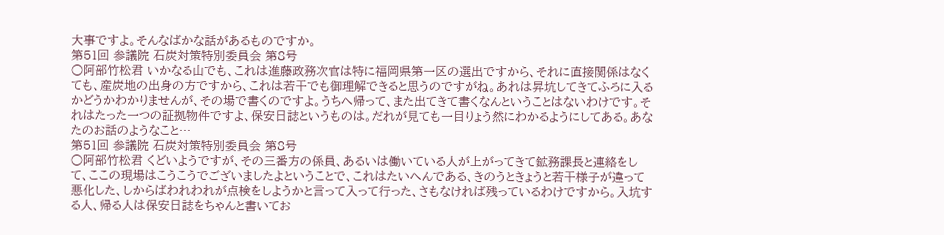大事ですよ。そんなばかな話があるものですか。
第51回 参議院 石炭対策特別委員会 第8号
○阿部竹松君 いかなる山でも、これは進藤政務次官は特に福岡県第一区の選出ですから、それに直接関係はなくても、産炭地の出身の方ですから、これは若干でも御理解できると思うのですがね。あれは昇坑してきてふろに入るかどうかわかりませんが、その場で書くのですよ。うちへ帰って、また出てきて書くなんということはないわけです。それはたった一つの証拠物件ですよ、保安日誌というものは。だれが見ても一目りょう然にわかるようにしてある。あなたのお話のようなこと…
第51回 参議院 石炭対策特別委員会 第8号
○阿部竹松君 くどいようですが、その三番方の係員、あるいは働いている人が上がってきて鉱務課長と連絡をして、ここの現場はこうこうでございましたよということで、これはたいへんである、きのうときょうと若干様子が違って悪化した、しからばわれわれが点検をしようかと言って入って行った、さもなければ残っているわけですから。入坑する人、帰る人は保安日誌をちゃんと書いてお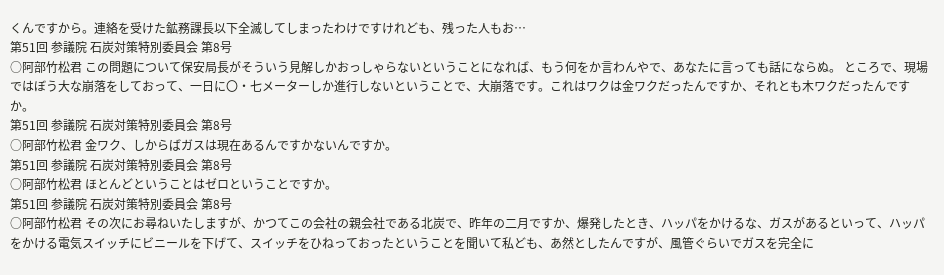くんですから。連絡を受けた鉱務課長以下全滅してしまったわけですけれども、残った人もお…
第51回 参議院 石炭対策特別委員会 第8号
○阿部竹松君 この問題について保安局長がそういう見解しかおっしゃらないということになれば、もう何をか言わんやで、あなたに言っても話にならぬ。 ところで、現場ではぼう大な崩落をしておって、一日に〇・七メーターしか進行しないということで、大崩落です。これはワクは金ワクだったんですか、それとも木ワクだったんですか。
第51回 参議院 石炭対策特別委員会 第8号
○阿部竹松君 金ワク、しからばガスは現在あるんですかないんですか。
第51回 参議院 石炭対策特別委員会 第8号
○阿部竹松君 ほとんどということはゼロということですか。
第51回 参議院 石炭対策特別委員会 第8号
○阿部竹松君 その次にお尋ねいたしますが、かつてこの会社の親会社である北炭で、昨年の二月ですか、爆発したとき、ハッパをかけるな、ガスがあるといって、ハッパをかける電気スイッチにビニールを下げて、スイッチをひねっておったということを聞いて私ども、あ然としたんですが、風管ぐらいでガスを完全に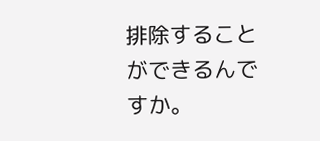排除することができるんですか。